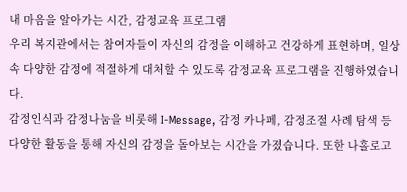내 마음을 알아가는 시간, 감정교육 프로그램
우리 복지관에서는 참여자들이 자신의 감정을 이해하고 건강하게 표현하며, 일상 속 다양한 감정에 적절하게 대처할 수 있도록 감정교육 프로그램을 진행하였습니다.
감정인식과 감정나눔을 비롯해 I-Message, 감정 카나페, 감정조절 사례 탐색 등 다양한 활동을 통해 자신의 감정을 돌아보는 시간을 가졌습니다. 또한 나홀로고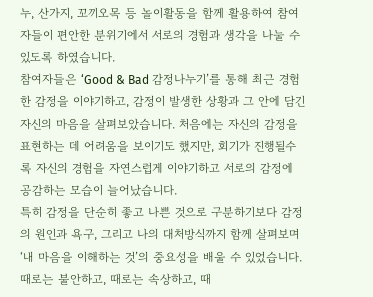누, 산가지, 꼬끼오목 등 놀이활동을 함께 활용하여 참여자들이 편안한 분위기에서 서로의 경험과 생각을 나눌 수 있도록 하였습니다.
참여자들은 ‘Good & Bad 감정나누기’를 통해 최근 경험한 감정을 이야기하고, 감정이 발생한 상황과 그 안에 담긴 자신의 마음을 살펴보았습니다. 처음에는 자신의 감정을 표현하는 데 어려움을 보이기도 했지만, 회기가 진행될수록 자신의 경험을 자연스럽게 이야기하고 서로의 감정에 공감하는 모습이 늘어났습니다.
특히 감정을 단순히 좋고 나쁜 것으로 구분하기보다 감정의 원인과 욕구, 그리고 나의 대처방식까지 함께 살펴보며 ‘내 마음을 이해하는 것’의 중요성을 배울 수 있었습니다.
때로는 불안하고, 때로는 속상하고, 때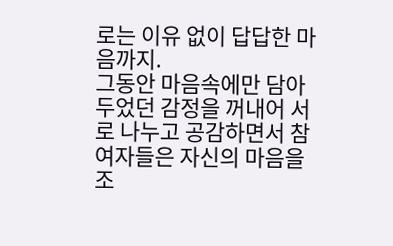로는 이유 없이 답답한 마음까지.
그동안 마음속에만 담아두었던 감정을 꺼내어 서로 나누고 공감하면서 참여자들은 자신의 마음을 조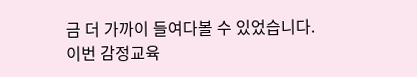금 더 가까이 들여다볼 수 있었습니다.
이번 감정교육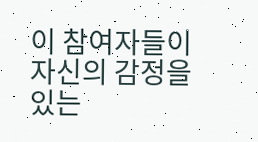이 참여자들이 자신의 감정을 있는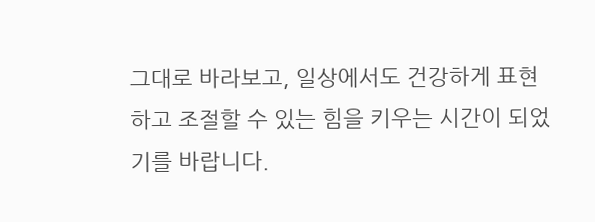그대로 바라보고, 일상에서도 건강하게 표현하고 조절할 수 있는 힘을 키우는 시간이 되었기를 바랍니다.